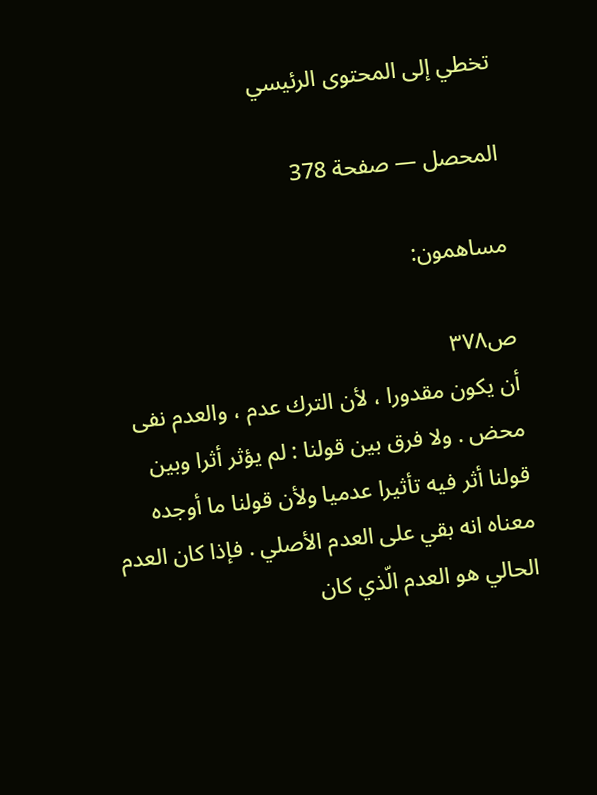تخطي إلى المحتوى الرئيسي

المحصل — صفحة 378

مساهمون:

ص٣٧٨
أن يكون مقدورا ، لأن الترك عدم ، والعدم نفى محض . ولا فرق بين قولنا : لم يؤثر أثرا وبين قولنا أثر فيه تأثيرا عدميا ولأن قولنا ما أوجده معناه انه بقي على العدم الأصلي . فإذا كان العدم الحالي هو العدم الّذي كان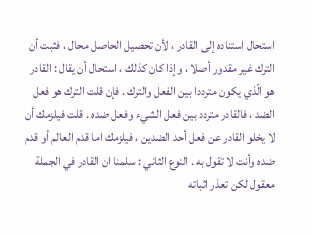استحال استناده إلى القادر ، لأن تحصيل الحاصل محال ، فثبت أن الترك غير مقدور أصلا ، وإذا كان كذلك ، استحال أن يقال : القادر هو الّذي يكون مترددا بين الفعل والترك . فإن قلت الترك هو فعل الضد ، فالقادر متردد بين فعل الشيء وفعل ضده . قلت فيلزمك أن لا يخلو القادر عن فعل أحد الضدين ، فيلزمك اما قدم العالم أو قدم ضده وأنت لا تقول به . النوع الثاني : سلمنا ان القادر في الجملة معقول لكن تعذر اثباته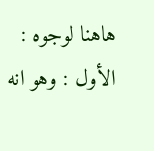هاهنا لوجوه : الأول : وهو انه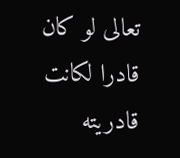تعالى لو كان قادرا لكانت قادريته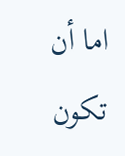اما أن تكون